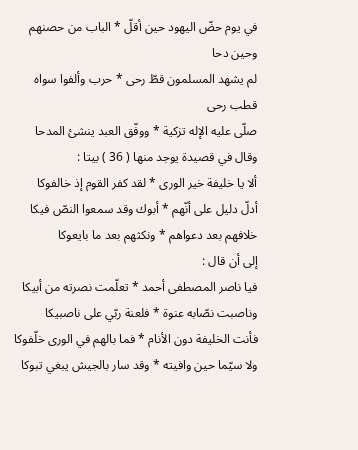في يوم حضّ اليهود حين أقلّ * الباب من حصنهم وحين دحا
لم يشهد المسلمون قطّ رحى * حرب وألفوا سواه قطب رحى
صلّى عليه الإله تزكية * ووفّق العبد ينشئ المدحا
وقال في قصيدة يوجد منها ( 36 ) بيتا :
ألا يا خليفة خير الورى * لقد كفر القوم إذ خالفوكا
أدلّ دليل على أنّهم * أبوك وقد سمعوا النصّ فيكا
خلافهم بعد دعواهم * ونكثهم بعد ما بايعوكا
إلى أن قال :
فيا ناصر المصطفى أحمد * تعلّمت نصرته من أبيكا
وناصبت نصّابه عنوة * فلعنة ربّي على ناصبيكا
فأنت الخليفة دون الأنام * فما بالهم في الورى خلّفوكا
ولا سيّما حين وافيته * وقد سار بالجيش يبغي تبوكا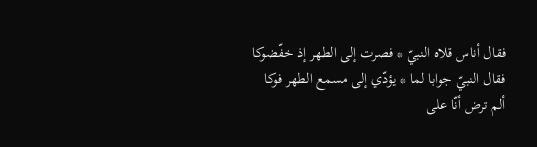فقال أناس قلاه النبيّ * فصرت إلى الطهر إذ خفّضوكا
فقال النبيّ جوابا لما * يؤدّي إلى مسمع الطهر فوكا
ألم ترض أنّا على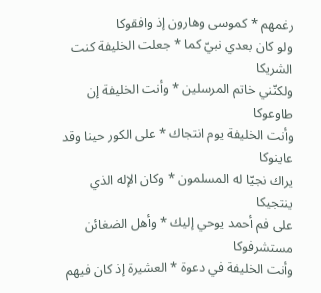رغمهم * كموسى وهارون إذ وافقوكا
ولو كان بعدي نبيّ كما * جعلت الخليفة كنت الشريكا
ولكنّني خاتم المرسلين * وأنت الخليفة إن طاوعوكا
وأنت الخليفة يوم انتجاك * على الكور حينا وقد عاينوكا
يراك نجيّا له المسلمون * وكان الإله الذي ينتجيكا
على فم أحمد يوحي إليك * وأهل الضغائن مستشرفوكا
وأنت الخليفة في دعوة * العشيرة إذ كان فيهم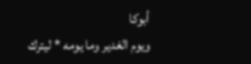أبوكا
ويوم الغدير وما يومه * ليترك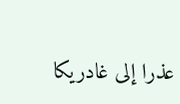عذرا إلى غادريكا